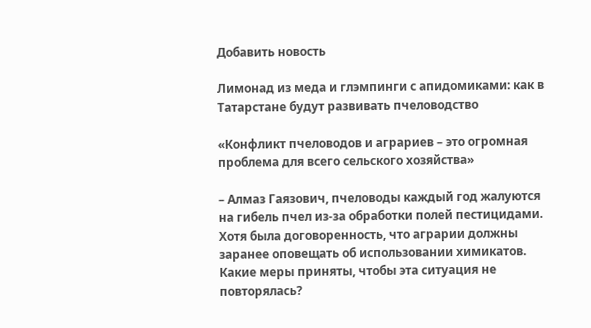Добавить новость

Лимонад из меда и глэмпинги с апидомиками: как в Татарстане будут развивать пчеловодство

«Конфликт пчеловодов и аграриев – это огромная проблема для всего сельского хозяйства»

– Алмаз Гаязович, пчеловоды каждый год жалуются на гибель пчел из-за обработки полей пестицидами. Хотя была договоренность, что аграрии должны заранее оповещать об использовании химикатов. Какие меры приняты, чтобы эта ситуация не повторялась?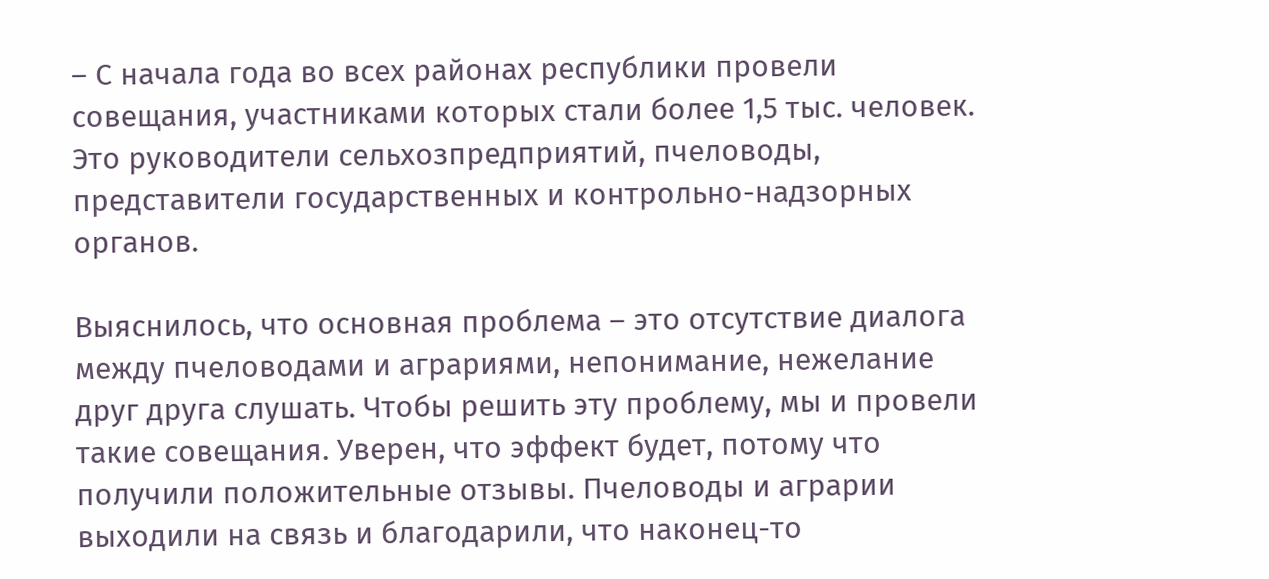– С начала года во всех районах республики провели совещания, участниками которых стали более 1,5 тыс. человек. Это руководители сельхозпредприятий, пчеловоды, представители государственных и контрольно-надзорных органов.

Выяснилось, что основная проблема – это отсутствие диалога между пчеловодами и аграриями, непонимание, нежелание друг друга слушать. Чтобы решить эту проблему, мы и провели такие совещания. Уверен, что эффект будет, потому что получили положительные отзывы. Пчеловоды и аграрии выходили на связь и благодарили, что наконец-то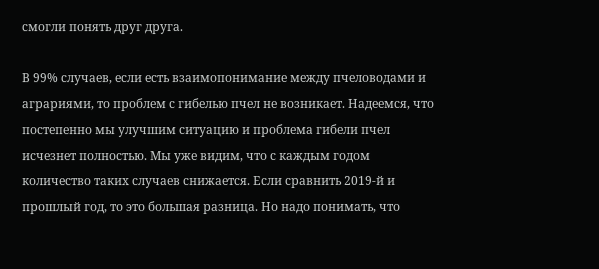смогли понять друг друга.

В 99% случаев, если есть взаимопонимание между пчеловодами и аграриями, то проблем с гибелью пчел не возникает. Надеемся, что постепенно мы улучшим ситуацию и проблема гибели пчел исчезнет полностью. Мы уже видим, что с каждым годом количество таких случаев снижается. Если сравнить 2019-й и прошлый год, то это большая разница. Но надо понимать, что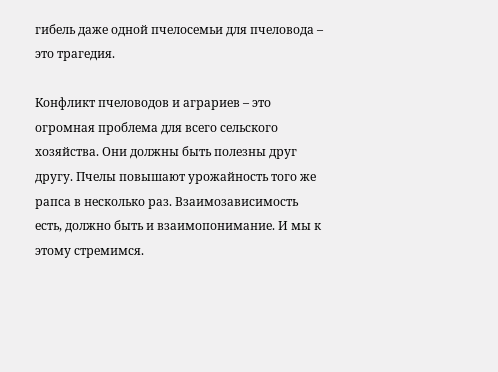гибель даже одной пчелосемьи для пчеловода – это трагедия.

Конфликт пчеловодов и аграриев – это огромная проблема для всего сельского хозяйства. Они должны быть полезны друг другу. Пчелы повышают урожайность того же рапса в несколько раз. Взаимозависимость есть, должно быть и взаимопонимание. И мы к этому стремимся.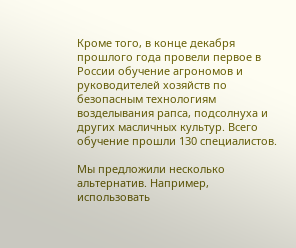Кроме того, в конце декабря прошлого года провели первое в России обучение агрономов и руководителей хозяйств по безопасным технологиям возделывания рапса, подсолнуха и других масличных культур. Всего обучение прошли 130 специалистов.

Мы предложили несколько альтернатив. Например, использовать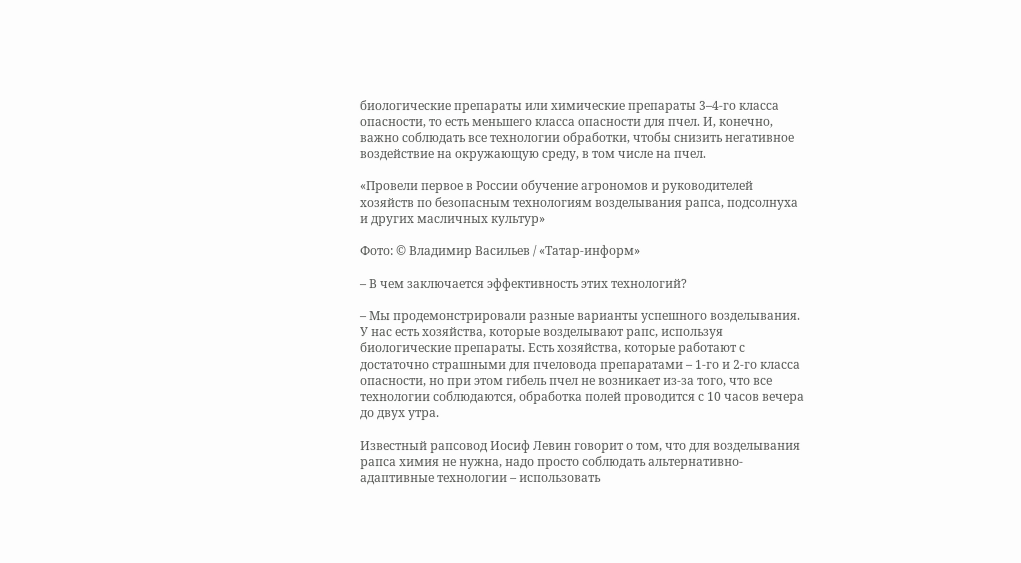биологические препараты или химические препараты 3–4-го класса опасности, то есть меньшего класса опасности для пчел. И, конечно, важно соблюдать все технологии обработки, чтобы снизить негативное воздействие на окружающую среду, в том числе на пчел.

«Провели первое в России обучение агрономов и руководителей хозяйств по безопасным технологиям возделывания рапса, подсолнуха и других масличных культур»

Фото: © Владимир Васильев / «Татар-информ»

– В чем заключается эффективность этих технологий?

– Мы продемонстрировали разные варианты успешного возделывания. У нас есть хозяйства, которые возделывают рапс, используя биологические препараты. Есть хозяйства, которые работают с достаточно страшными для пчеловода препаратами – 1-го и 2-го класса опасности, но при этом гибель пчел не возникает из-за того, что все технологии соблюдаются, обработка полей проводится с 10 часов вечера до двух утра.

Известный рапсовод Иосиф Левин говорит о том, что для возделывания рапса химия не нужна, надо просто соблюдать альтернативно-адаптивные технологии – использовать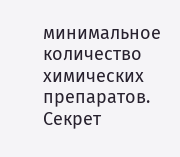минимальное количество химических препаратов. Секрет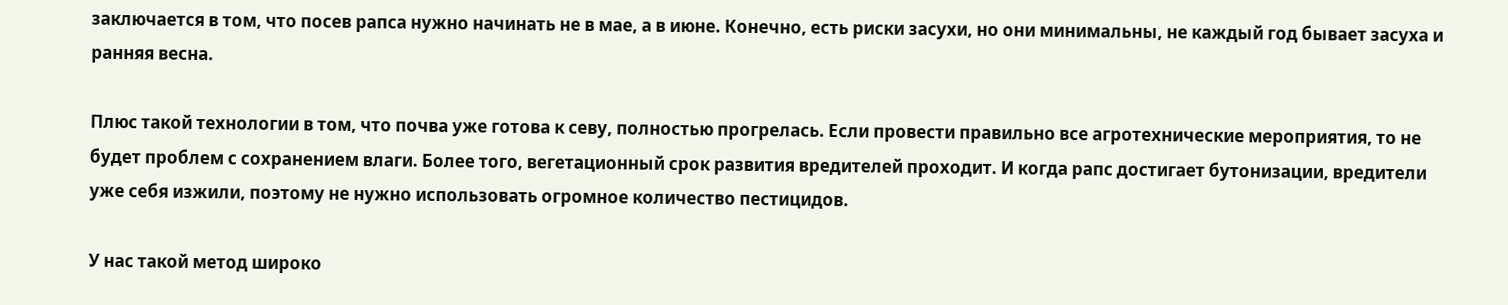заключается в том, что посев рапса нужно начинать не в мае, а в июне. Конечно, есть риски засухи, но они минимальны, не каждый год бывает засуха и ранняя весна.

Плюс такой технологии в том, что почва уже готова к севу, полностью прогрелась. Если провести правильно все агротехнические мероприятия, то не будет проблем с сохранением влаги. Более того, вегетационный срок развития вредителей проходит. И когда рапс достигает бутонизации, вредители уже себя изжили, поэтому не нужно использовать огромное количество пестицидов.

У нас такой метод широко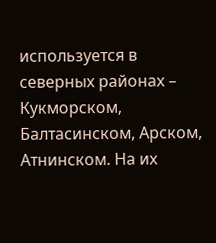используется в северных районах – Кукморском, Балтасинском, Арском, Атнинском. На их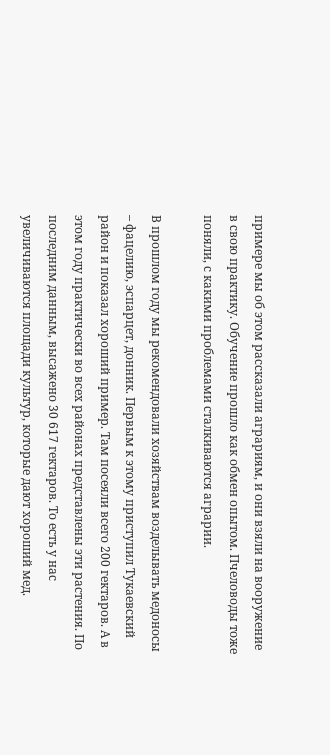примере мы об этом рассказали аграриям, и они взяли на вооружение в свою практику. Обучение прошло как обмен опытом. Пчеловоды тоже поняли, с какими проблемами сталкиваются аграрии.

В прошлом году мы рекомендовали хозяйствам возделывать медоносы – фацелию, эспарцет, донник. Первым к этому приступил Тукаевский район и показал хороший пример. Там посеяли всего 200 гектаров. А в этом году практически во всех районах представлены эти растения. По последним данным, высажено 30 617 гектаров. То есть у нас увеличиваются площади культур, которые дают хороший мед.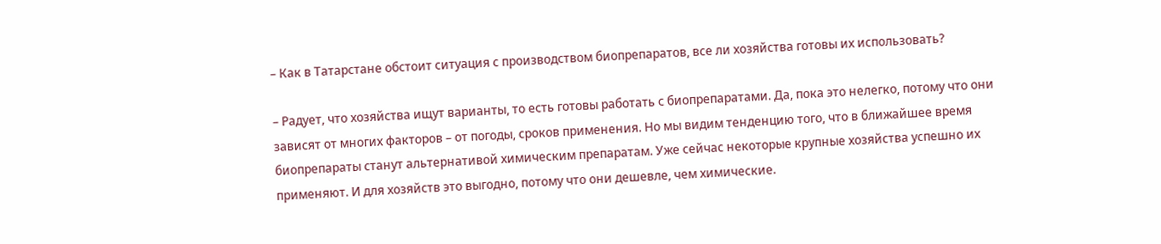– Как в Татарстане обстоит ситуация с производством биопрепаратов, все ли хозяйства готовы их использовать?

– Радует, что хозяйства ищут варианты, то есть готовы работать с биопрепаратами. Да, пока это нелегко, потому что они зависят от многих факторов – от погоды, сроков применения. Но мы видим тенденцию того, что в ближайшее время биопрепараты станут альтернативой химическим препаратам. Уже сейчас некоторые крупные хозяйства успешно их применяют. И для хозяйств это выгодно, потому что они дешевле, чем химические.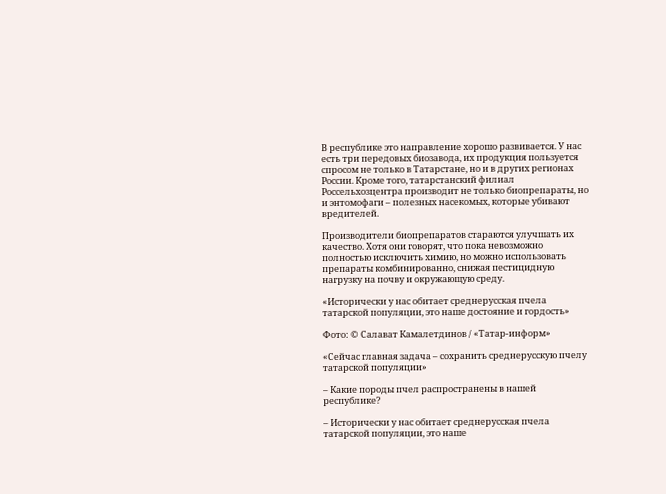В республике это направление хорошо развивается. У нас есть три передовых биозавода, их продукция пользуется спросом не только в Татарстане, но и в других регионах России. Кроме того, татарстанский филиал Россельхозцентра производит не только биопрепараты, но и энтомофаги – полезных насекомых, которые убивают вредителей.

Производители биопрепаратов стараются улучшать их качество. Хотя они говорят, что пока невозможно полностью исключить химию, но можно использовать препараты комбинированно, снижая пестицидную нагрузку на почву и окружающую среду.

«Исторически у нас обитает среднерусская пчела татарской популяции, это наше достояние и гордость»

Фото: © Салават Камалетдинов / «Татар-информ»

«Сейчас главная задача – сохранить среднерусскую пчелу татарской популяции»

– Какие породы пчел распространены в нашей республике?

– Исторически у нас обитает среднерусская пчела татарской популяции, это наше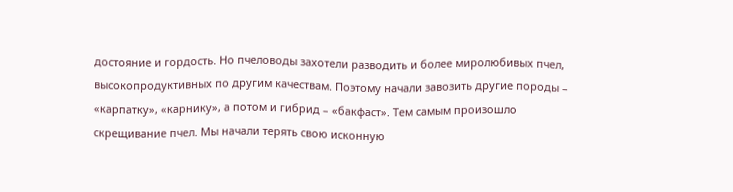достояние и гордость. Но пчеловоды захотели разводить и более миролюбивых пчел, высокопродуктивных по другим качествам. Поэтому начали завозить другие породы – «карпатку», «карнику», а потом и гибрид – «бакфаст». Тем самым произошло скрещивание пчел. Мы начали терять свою исконную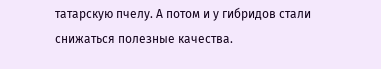татарскую пчелу. А потом и у гибридов стали снижаться полезные качества.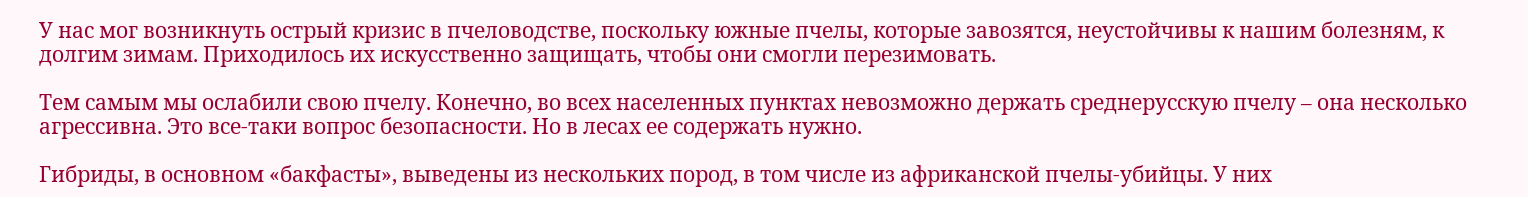У нас мог возникнуть острый кризис в пчеловодстве, поскольку южные пчелы, которые завозятся, неустойчивы к нашим болезням, к долгим зимам. Приходилось их искусственно защищать, чтобы они смогли перезимовать.

Тем самым мы ослабили свою пчелу. Конечно, во всех населенных пунктах невозможно держать среднерусскую пчелу – она несколько агрессивна. Это все-таки вопрос безопасности. Но в лесах ее содержать нужно.

Гибриды, в основном «бакфасты», выведены из нескольких пород, в том числе из африканской пчелы-убийцы. У них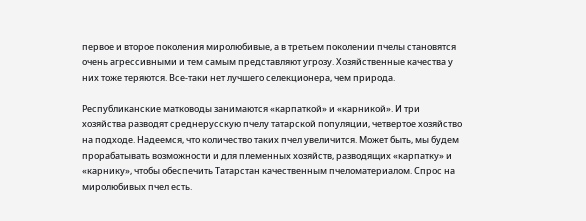первое и второе поколения миролюбивые, а в третьем поколении пчелы становятся очень агрессивными и тем самым представляют угрозу. Хозяйственные качества у них тоже теряются. Все-таки нет лучшего селекционера, чем природа.

Республиканские матководы занимаются «карпаткой» и «карникой». И три хозяйства разводят среднерусскую пчелу татарской популяции, четвертое хозяйство на подходе. Надеемся, что количество таких пчел увеличится. Может быть, мы будем прорабатывать возможности и для племенных хозяйств, разводящих «карпатку» и «карнику», чтобы обеспечить Татарстан качественным пчеломатериалом. Спрос на миролюбивых пчел есть.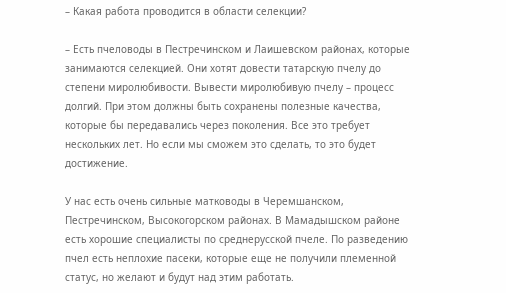– Какая работа проводится в области селекции?

– Есть пчеловоды в Пестречинском и Лаишевском районах, которые занимаются селекцией. Они хотят довести татарскую пчелу до степени миролюбивости. Вывести миролюбивую пчелу – процесс долгий. При этом должны быть сохранены полезные качества, которые бы передавались через поколения. Все это требует нескольких лет. Но если мы сможем это сделать, то это будет достижение.

У нас есть очень сильные матководы в Черемшанском, Пестречинском, Высокогорском районах. В Мамадышском районе есть хорошие специалисты по среднерусской пчеле. По разведению пчел есть неплохие пасеки, которые еще не получили племенной статус, но желают и будут над этим работать.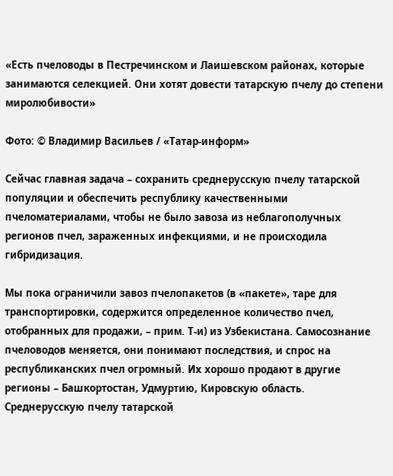«Есть пчеловоды в Пестречинском и Лаишевском районах, которые занимаются селекцией. Они хотят довести татарскую пчелу до степени миролюбивости»

Фото: © Владимир Васильев / «Татар-информ»

Сейчас главная задача – сохранить среднерусскую пчелу татарской популяции и обеспечить республику качественными пчеломатериалами, чтобы не было завоза из неблагополучных регионов пчел, зараженных инфекциями, и не происходила гибридизация.

Мы пока ограничили завоз пчелопакетов (в «пакете», таре для транспортировки, содержится определенное количество пчел, отобранных для продажи, – прим. Т-и) из Узбекистана. Самосознание пчеловодов меняется, они понимают последствия, и спрос на республиканских пчел огромный. Их хорошо продают в другие регионы – Башкортостан, Удмуртию, Кировскую область. Среднерусскую пчелу татарской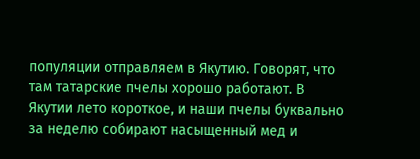популяции отправляем в Якутию. Говорят, что там татарские пчелы хорошо работают. В Якутии лето короткое, и наши пчелы буквально за неделю собирают насыщенный мед и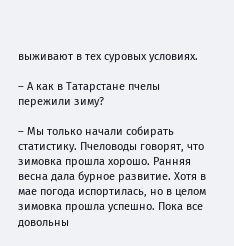выживают в тех суровых условиях.

– А как в Татарстане пчелы пережили зиму?

– Мы только начали собирать статистику. Пчеловоды говорят, что зимовка прошла хорошо. Ранняя весна дала бурное развитие. Хотя в мае погода испортилась, но в целом зимовка прошла успешно. Пока все довольны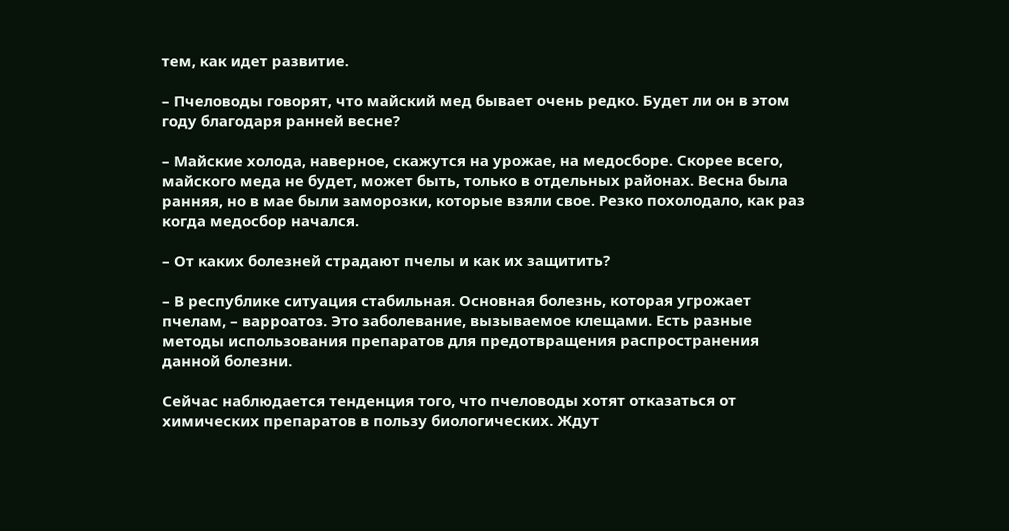тем, как идет развитие.

– Пчеловоды говорят, что майский мед бывает очень редко. Будет ли он в этом году благодаря ранней весне?

– Майские холода, наверное, скажутся на урожае, на медосборе. Скорее всего, майского меда не будет, может быть, только в отдельных районах. Весна была ранняя, но в мае были заморозки, которые взяли свое. Резко похолодало, как раз когда медосбор начался.

– От каких болезней страдают пчелы и как их защитить?

– В республике ситуация стабильная. Основная болезнь, которая угрожает пчелам, – варроатоз. Это заболевание, вызываемое клещами. Есть разные методы использования препаратов для предотвращения распространения данной болезни.

Сейчас наблюдается тенденция того, что пчеловоды хотят отказаться от химических препаратов в пользу биологических. Ждут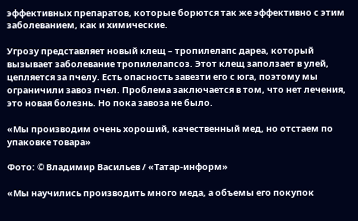эффективных препаратов, которые борются так же эффективно с этим заболеванием, как и химические.

Угрозу представляет новый клещ – тропилелапс дареа, который вызывает заболевание тропилелапсоз. Этот клещ заползает в улей, цепляется за пчелу. Есть опасность завезти его с юга, поэтому мы ограничили завоз пчел. Проблема заключается в том, что нет лечения, это новая болезнь. Но пока завоза не было.

«Мы производим очень хороший, качественный мед, но отстаем по упаковке товара»

Фото: © Владимир Васильев / «Татар-информ»

«Мы научились производить много меда, а объемы его покупок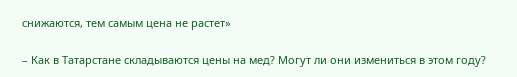снижаются, тем самым цена не растет»

– Как в Татарстане складываются цены на мед? Могут ли они измениться в этом году?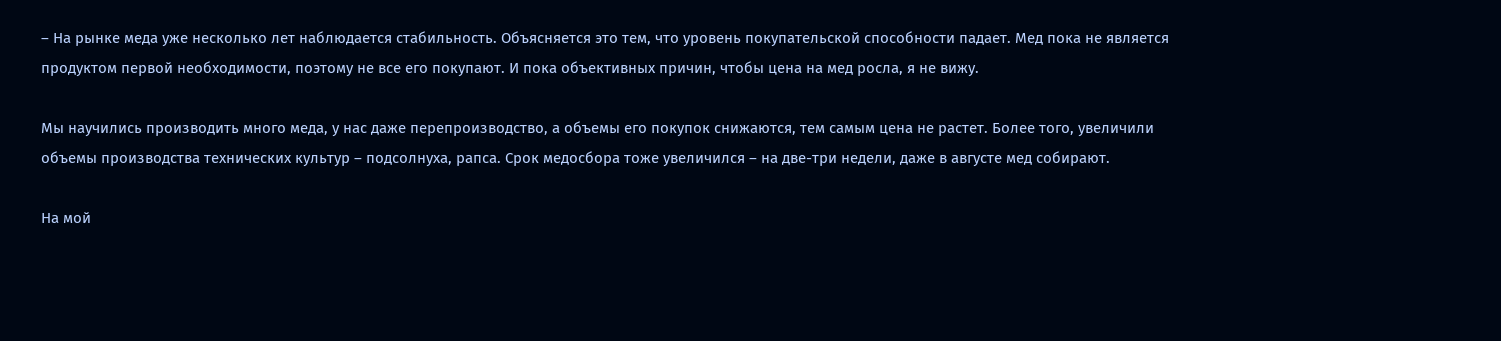– На рынке меда уже несколько лет наблюдается стабильность. Объясняется это тем, что уровень покупательской способности падает. Мед пока не является продуктом первой необходимости, поэтому не все его покупают. И пока объективных причин, чтобы цена на мед росла, я не вижу.

Мы научились производить много меда, у нас даже перепроизводство, а объемы его покупок снижаются, тем самым цена не растет. Более того, увеличили объемы производства технических культур – подсолнуха, рапса. Срок медосбора тоже увеличился – на две-три недели, даже в августе мед собирают.

На мой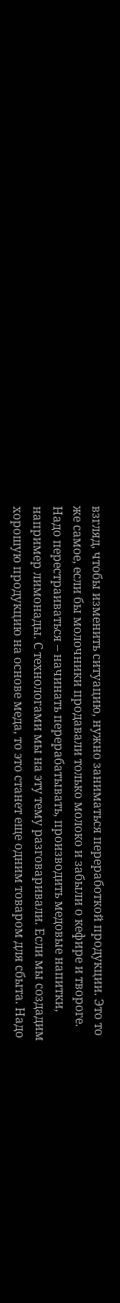взгляд, чтобы изменить ситуацию, нужно заниматься переработкой продукции. Это то же самое, если бы молочники продавали только молоко и забыли о кефире и твороге. Надо перестраиваться – начинать перерабатывать, производить медовые напитки, например лимонады. С технологами мы на эту тему разговаривали. Если мы создадим хорошую продукцию на основе меда, то это станет еще одним товаром для сбыта. Надо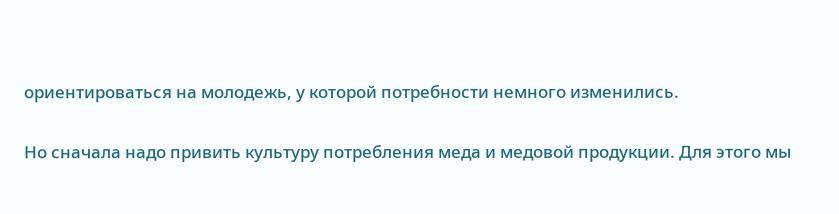ориентироваться на молодежь, у которой потребности немного изменились.

Но сначала надо привить культуру потребления меда и медовой продукции. Для этого мы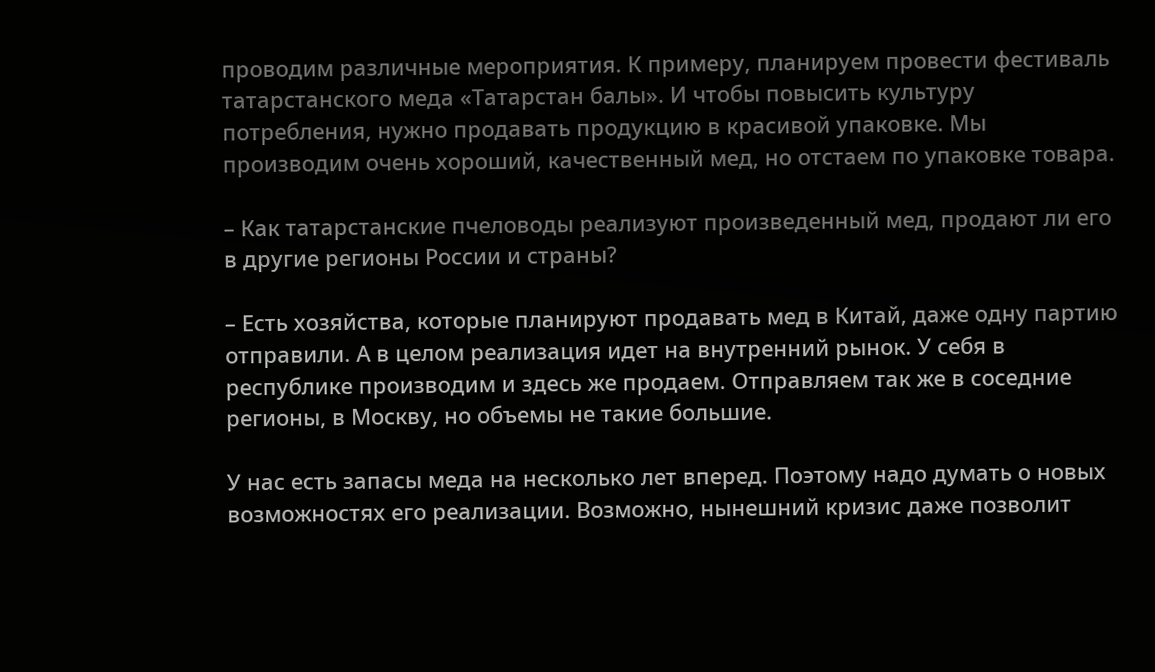проводим различные мероприятия. К примеру, планируем провести фестиваль татарстанского меда «Татарстан балы». И чтобы повысить культуру потребления, нужно продавать продукцию в красивой упаковке. Мы производим очень хороший, качественный мед, но отстаем по упаковке товара.

– Как татарстанские пчеловоды реализуют произведенный мед, продают ли его в другие регионы России и страны?

– Есть хозяйства, которые планируют продавать мед в Китай, даже одну партию отправили. А в целом реализация идет на внутренний рынок. У себя в республике производим и здесь же продаем. Отправляем так же в соседние регионы, в Москву, но объемы не такие большие.

У нас есть запасы меда на несколько лет вперед. Поэтому надо думать о новых возможностях его реализации. Возможно, нынешний кризис даже позволит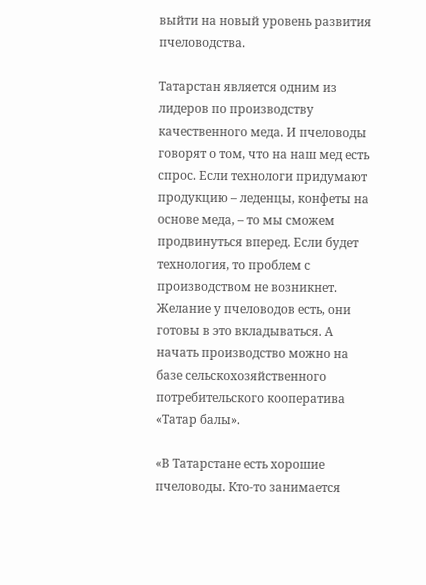выйти на новый уровень развития пчеловодства.

Татарстан является одним из лидеров по производству качественного меда. И пчеловоды говорят о том, что на наш мед есть спрос. Если технологи придумают продукцию – леденцы, конфеты на основе меда, – то мы сможем продвинуться вперед. Если будет технология, то проблем с производством не возникнет. Желание у пчеловодов есть, они готовы в это вкладываться. А начать производство можно на базе сельскохозяйственного потребительского кооператива «Татар балы».

«В Татарстане есть хорошие пчеловоды. Кто-то занимается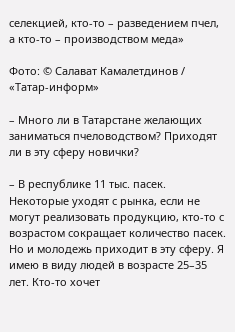селекцией, кто-то – разведением пчел, а кто-то – производством меда»

Фото: © Салават Камалетдинов / «Татар-информ»

– Много ли в Татарстане желающих заниматься пчеловодством? Приходят ли в эту сферу новички?

– В республике 11 тыс. пасек. Некоторые уходят с рынка, если не могут реализовать продукцию, кто-то с возрастом сокращает количество пасек. Но и молодежь приходит в эту сферу. Я имею в виду людей в возрасте 25–35 лет. Кто-то хочет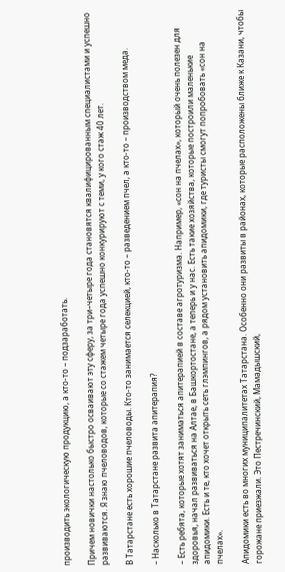производить экологическую продукцию, а кто-то – подзаработать.

Причем новички настолько быстро осваивают эту сферу, за три–четыре года становятся квалифицированным специалистами и успешно развиваются. Я знаю пчеловодов, которые со стажем четыре года успешно конкурируют с теми, у кого стаж 40 лет.

В Татарстане есть хорошие пчеловоды. Кто-то занимается селекцией, кто-то – разведением пчел, а кто-то – производством меда.

– Насколько в Татарстане развита апитерапия?

– Есть ребята, которые хотят заниматься апитерапией в составе агротуризма. Например, «сон на пчелах», который очень полезен для здоровья, начал развиваться на Алтае, в Башкортостане, а теперь и у нас. Есть такие хозяйства, которые построили маленькие апидомики. Есть и те, кто хочет открыть сеть глэмпингов, а рядом установить апидомики, где туристы смогут попробовать «сон на пчелах».

Апидомики есть во многих муниципалитетах Татарстана. Особенно они развиты в районах, которые расположены ближе к Казани, чтобы горожане приезжали. Это Пестречинский, Мамадышский,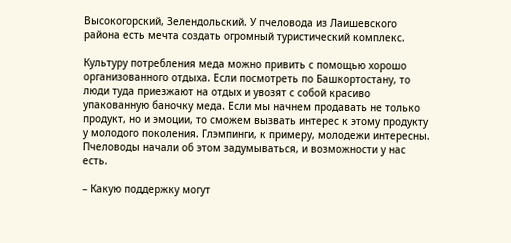Высокогорский, Зелендольский. У пчеловода из Лаишевского района есть мечта создать огромный туристический комплекс.

Культуру потребления меда можно привить с помощью хорошо организованного отдыха. Если посмотреть по Башкортостану, то люди туда приезжают на отдых и увозят с собой красиво упакованную баночку меда. Если мы начнем продавать не только продукт, но и эмоции, то сможем вызвать интерес к этому продукту у молодого поколения. Глэмпинги, к примеру, молодежи интересны. Пчеловоды начали об этом задумываться, и возможности у нас есть.

– Какую поддержку могут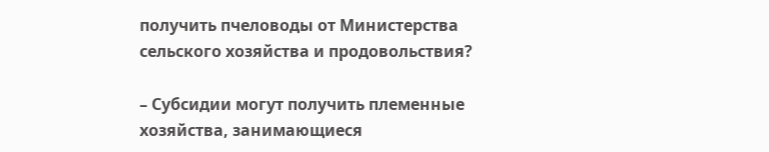получить пчеловоды от Министерства сельского хозяйства и продовольствия?

– Субсидии могут получить племенные хозяйства, занимающиеся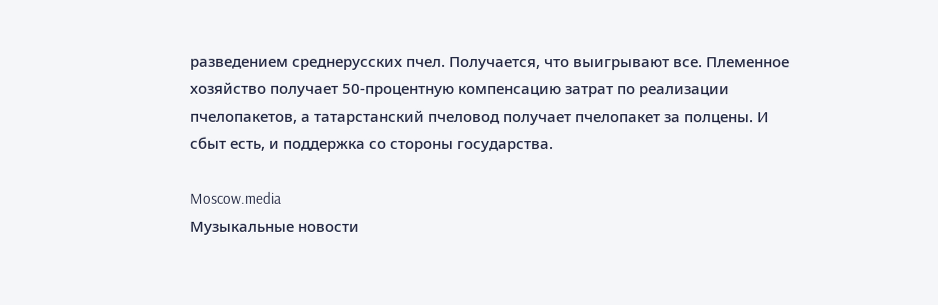разведением среднерусских пчел. Получается, что выигрывают все. Племенное хозяйство получает 50-процентную компенсацию затрат по реализации пчелопакетов, а татарстанский пчеловод получает пчелопакет за полцены. И сбыт есть, и поддержка со стороны государства.

Moscow.media
Музыкальные новости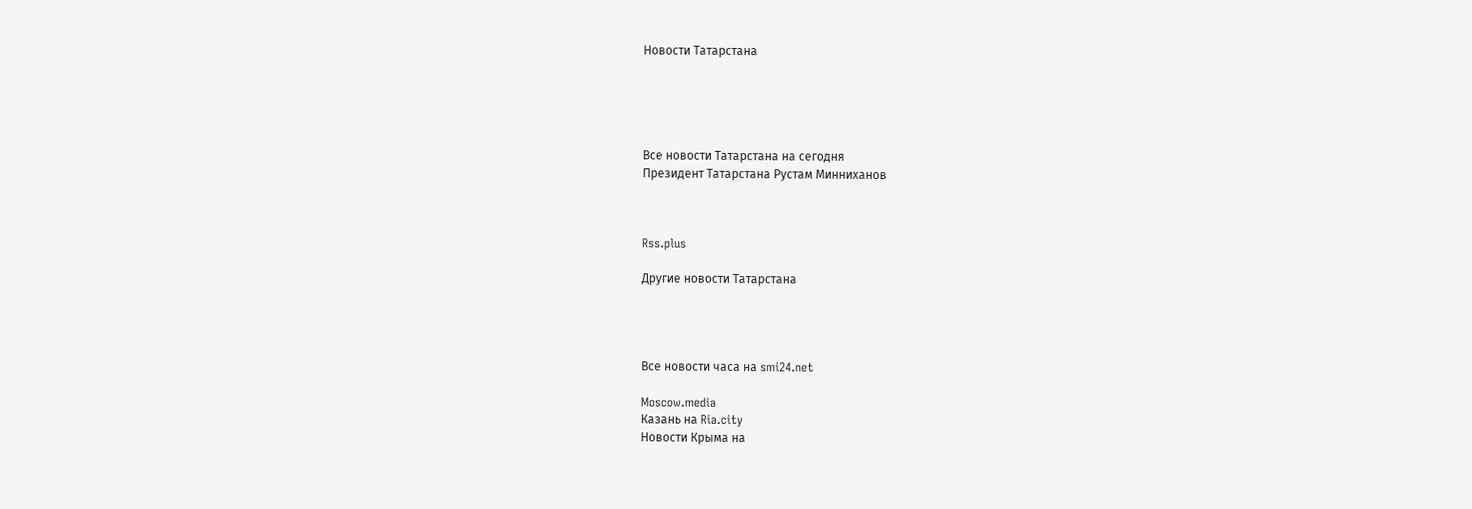Новости Татарстана





Все новости Татарстана на сегодня
Президент Татарстана Рустам Минниханов



Rss.plus

Другие новости Татарстана




Все новости часа на smi24.net

Moscow.media
Казань на Ria.city
Новости Крыма на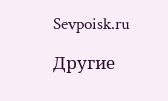Sevpoisk.ru

Другие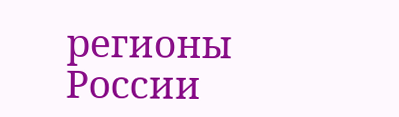регионы России